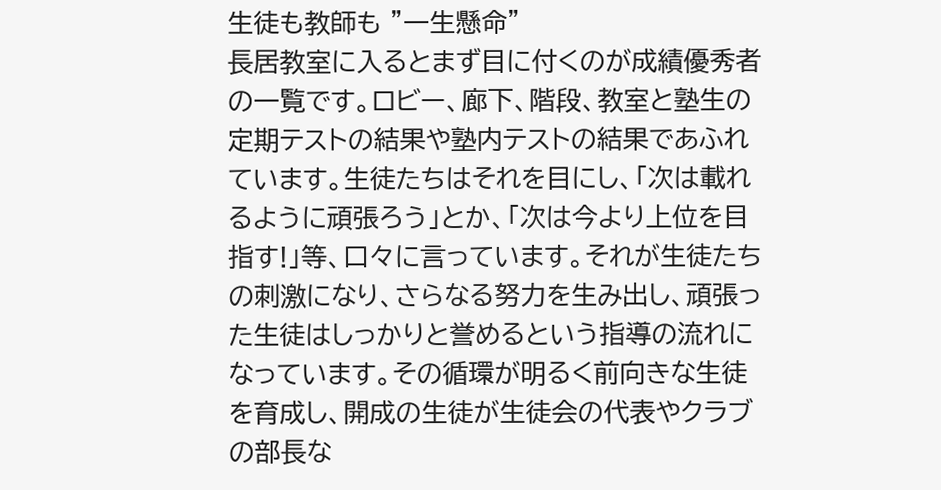生徒も教師も ”一生懸命”
長居教室に入るとまず目に付くのが成績優秀者の一覧です。ロビー、廊下、階段、教室と塾生の定期テストの結果や塾内テストの結果であふれています。生徒たちはそれを目にし、「次は載れるように頑張ろう」とか、「次は今より上位を目指す!」等、口々に言っています。それが生徒たちの刺激になり、さらなる努力を生み出し、頑張った生徒はしっかりと誉めるという指導の流れになっています。その循環が明るく前向きな生徒を育成し、開成の生徒が生徒会の代表やクラブの部長な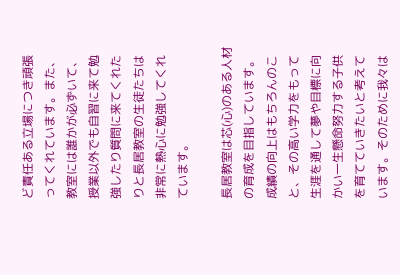ど責任ある立場につき頑張ってくれています。また、教室には誰かが必ずいて、授業以外でも自習に来て勉強したり質問に来てくれたりと長居教室の生徒たちは非常に熱心に勉強してくれています。

長居教室は芯(心)のある人材の育成を目指しています。成績の向上はもちろんのこと、その高い学力をもって生涯を通して夢や目標に向かい一生懸命努力する子供を育てていきたいと考えています。そのために我々は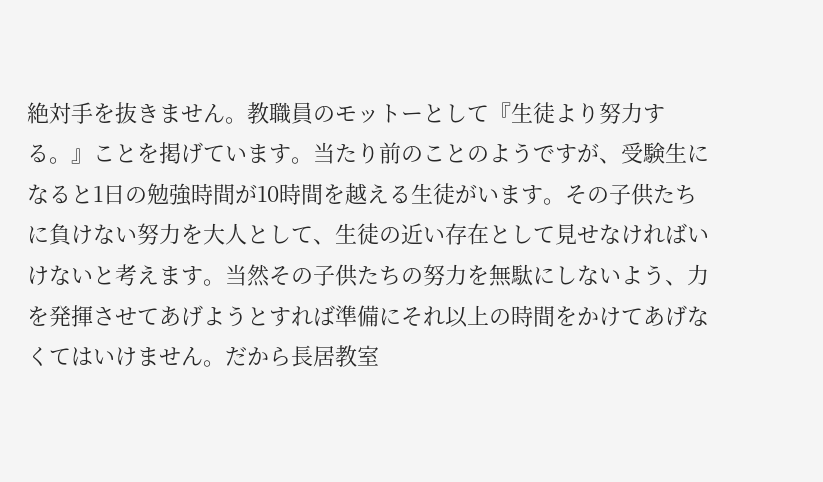絶対手を抜きません。教職員のモットーとして『生徒より努力する。』ことを掲げています。当たり前のことのようですが、受験生になると1日の勉強時間が10時間を越える生徒がいます。その子供たちに負けない努力を大人として、生徒の近い存在として見せなければいけないと考えます。当然その子供たちの努力を無駄にしないよう、力を発揮させてあげようとすれば準備にそれ以上の時間をかけてあげなくてはいけません。だから長居教室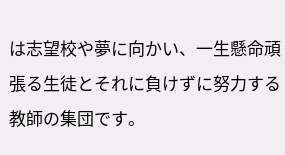は志望校や夢に向かい、一生懸命頑張る生徒とそれに負けずに努力する教師の集団です。